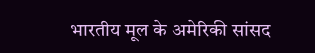भारतीय मूल के अमेरिकी सांसद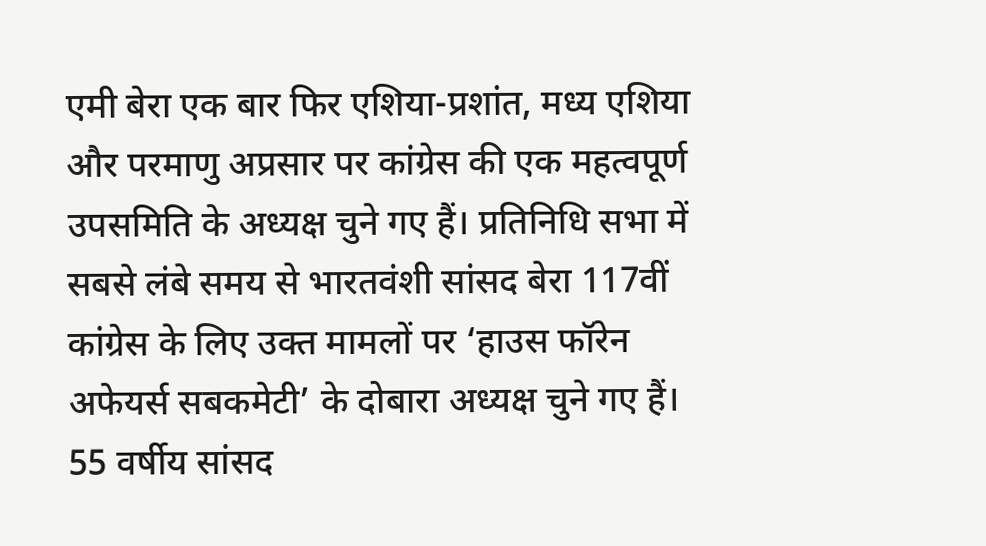एमी बेरा एक बार फिर एशिया-प्रशांत, मध्य एशिया और परमाणु अप्रसार पर कांग्रेस की एक महत्वपूर्ण उपसमिति के अध्यक्ष चुने गए हैं। प्रतिनिधि सभा में सबसे लंबे समय से भारतवंशी सांसद बेरा 117वीं कांग्रेस के लिए उक्त मामलों पर ‘हाउस फॉरेन अफेयर्स सबकमेटी’ के दोबारा अध्यक्ष चुने गए हैं।
55 वर्षीय सांसद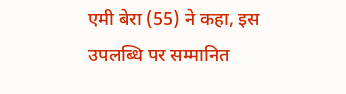एमी बेरा (55) ने कहा, इस उपलब्धि पर सम्मानित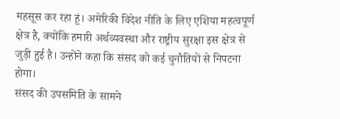महसूस कर रहा हूं। अमेरिकी विदेश नीति के लिए एशिया महत्वपूर्ण क्षेत्र है, क्योंकि हमारी अर्थव्यवस्था और राष्ट्रीय सुरक्षा इस क्षेत्र से जुड़ी हुई है। उन्होंने कहा कि संसद को कई चुनौतियों से निपटना होगा।
संसद की उपसमिति के सामने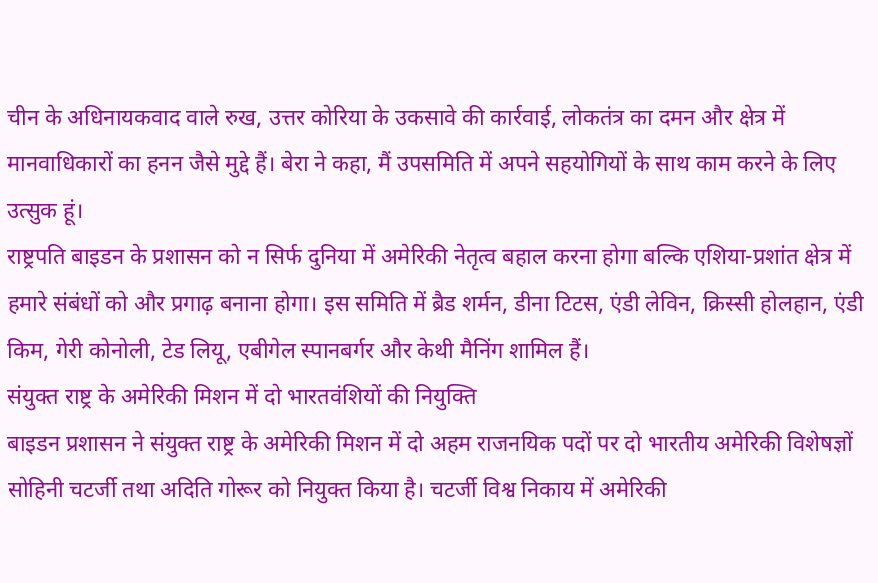चीन के अधिनायकवाद वाले रुख, उत्तर कोरिया के उकसावे की कार्रवाई, लोकतंत्र का दमन और क्षेत्र में मानवाधिकारों का हनन जैसे मुद्दे हैं। बेरा ने कहा, मैं उपसमिति में अपने सहयोगियों के साथ काम करने के लिए उत्सुक हूं।
राष्ट्रपति बाइडन के प्रशासन को न सिर्फ दुनिया में अमेरिकी नेतृत्व बहाल करना होगा बल्कि एशिया-प्रशांत क्षेत्र में हमारे संबंधों को और प्रगाढ़ बनाना होगा। इस समिति में ब्रैड शर्मन, डीना टिटस, एंडी लेविन, क्रिस्सी होलहान, एंडी किम, गेरी कोनोली, टेड लियू, एबीगेल स्पानबर्गर और केथी मैनिंग शामिल हैं।
संयुक्त राष्ट्र के अमेरिकी मिशन में दो भारतवंशियों की नियुक्ति
बाइडन प्रशासन ने संयुक्त राष्ट्र के अमेरिकी मिशन में दो अहम राजनयिक पदों पर दो भारतीय अमेरिकी विशेषज्ञों सोहिनी चटर्जी तथा अदिति गोरूर को नियुक्त किया है। चटर्जी विश्व निकाय में अमेरिकी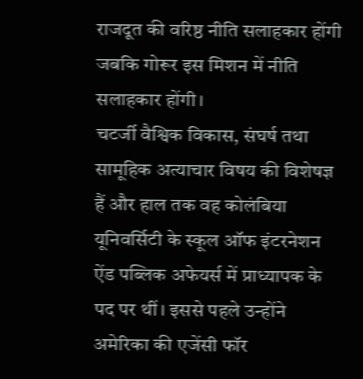राजदूत की वरिष्ठ नीति सलाहकार होंगी जबकि गोरूर इस मिशन में नीति सलाहकार होंगी।
चटर्जी वैश्विक विकास, संघर्ष तथा सामूहिक अत्याचार विषय की विशेषज्ञ हैं और हाल तक वह कोलंबिया यूनिवर्सिटी के स्कूल ऑफ इंटरनेशन ऐंड पब्लिक अफेयर्स में प्राध्यापक के पद पर थीं। इससे पहले उन्होंने अमेरिका की एजेंसी फॉर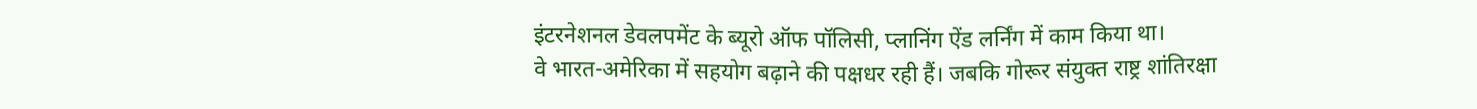इंटरनेशनल डेवलपमेंट के ब्यूरो ऑफ पॉलिसी, प्लानिंग ऐंड लर्निंग में काम किया था।
वे भारत-अमेरिका में सहयोग बढ़ाने की पक्षधर रही हैं। जबकि गोरूर संयुक्त राष्ट्र शांतिरक्षा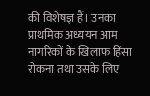की विशेषज्ञ हैं। उनका प्राथमिक अध्ययन आम नागरिकों के खिलाफ हिंसा रोकना तथा उसके लिए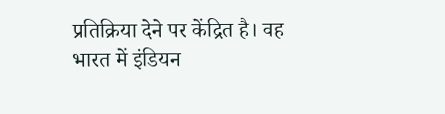प्रतिक्रिया देने पर केंद्रित है। वह भारत में इंडियन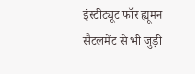इंस्टीट्यूट फॉर ह्यूमन सैटलमेंट से भी जुड़ी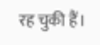रह चुकी हैं।